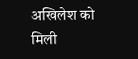अखिलेश को मिली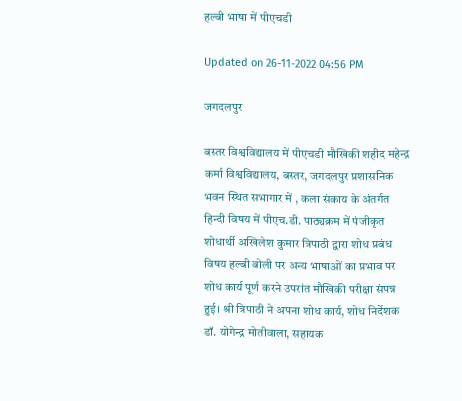हल्बी भाषा में पीएचडी

Updated on 26-11-2022 04:56 PM

जगदलपुर

बस्तर विश्वविद्यालय में पीएचडी मौखिकी शहीद महेन्द्र कर्मा विश्वविद्यालय, बस्तर, जगदलपुर प्रशासनिक भवन स्थित सभागार में , कला संकाय के अंतर्गत हिन्दी विषय में पीएच.डी. पाठ्यक्रम में पंजीकृत शोधार्थी अखिलेश कुमार त्रिपाठी द्वारा शोध प्रबंध विषय हल्बी बोली पर अन्य भाषाओं का प्रभाव पर शोध कार्य पूर्ण करने उपरांत मौखिकी परीक्षा संपन्न हुई। श्री त्रिपाठी ने अपना शोध कार्य, शोध निर्देशक डॉ. योगेन्द्र मोतीवाला, सहायक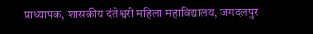प्राध्यापक, शासकीय दंतेश्वरी महिला महाविद्यालय, जगदलपुर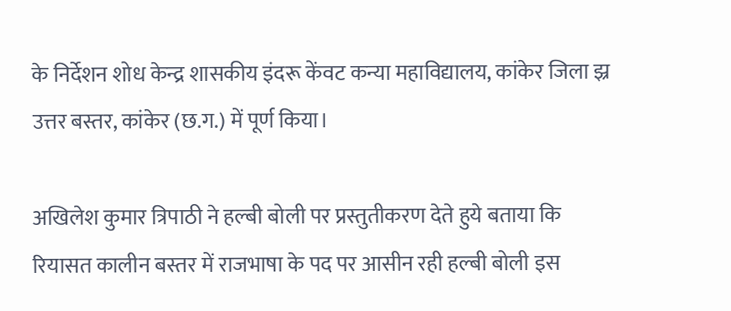के निर्देशन शोध केन्द्र शासकीय इंदरू केंवट कन्या महाविद्यालय, कांकेर जिला झ्र उत्तर बस्तर, कांकेर (छ.ग.) में पूर्ण किया।

अखिलेश कुमार त्रिपाठी ने हल्बी बोली पर प्रस्तुतीकरण देते हुये बताया कि रियासत कालीन बस्तर में राजभाषा के पद पर आसीन रही हल्बी बोली इस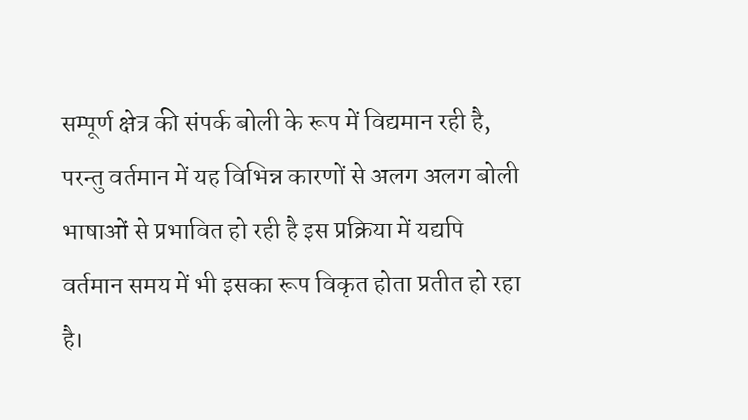सम्पूर्ण क्षेत्र की संपर्क बोली के रूप में विद्यमान रही है, परन्तु वर्तमान में यह विभिन्न कारणों से अलग अलग बोली भाषाओं से प्रभावित हो रही है इस प्रक्रिया में यद्यपि वर्तमान समय में भी इसका रूप विकृत होता प्रतीत हो रहा है।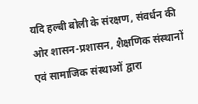यदि हल्बी बोली के संरक्षण, संवर्धन की ओर शासन-प्रशासन, शैक्षणिक संस्थानों एवं सामाजिक संस्थाओं द्वारा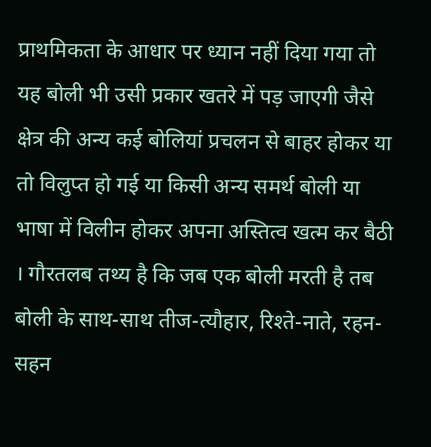प्राथमिकता के आधार पर ध्यान नहीं दिया गया तो यह बोली भी उसी प्रकार खतरे में पड़ जाएगी जैसे क्षेत्र की अन्य कई बोलियां प्रचलन से बाहर होकर या तो विलुप्त हो गई या किसी अन्य समर्थ बोली या भाषा में विलीन होकर अपना अस्तित्व खत्म कर बैठी । गौरतलब तथ्य है कि जब एक बोली मरती है तब बोली के साथ-साथ तीज-त्यौहार, रिश्ते-नाते, रहन-सहन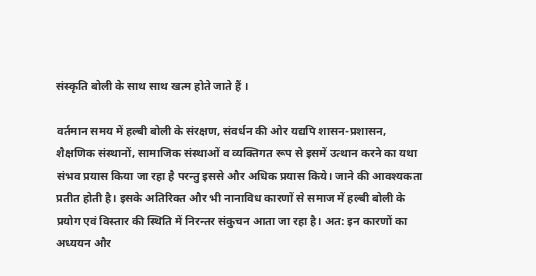संस्कृति बोली के साथ साथ खत्म होते जाते हैं ।

वर्तमान समय में हल्बी बोली के संरक्षण, संवर्धन की ओर यद्यपि शासन-प्रशासन, शैक्षणिक संस्थानों, सामाजिक संस्थाओं व व्यक्तिगत रूप से इसमें उत्थान करने का यथा संभव प्रयास किया जा रहा है परन्तु इससे और अधिक प्रयास किये। जाने की आवश्यकता प्रतीत होती है। इसके अतिरिक्त और भी नानाविध कारणों से समाज में हल्बी बोली के प्रयोग एवं विस्तार की स्थिति में निरन्तर संकुचन आता जा रहा है। अत: इन कारणों का अध्ययन और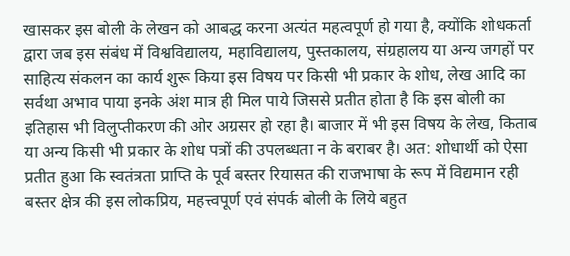खासकर इस बोली के लेखन को आबद्ध करना अत्यंत महत्वपूर्ण हो गया है, क्योंकि शोधकर्ता द्वारा जब इस संबंध में विश्वविद्यालय, महाविद्यालय, पुस्तकालय, संग्रहालय या अन्य जगहों पर साहित्य संकलन का कार्य शुरू किया इस विषय पर किसी भी प्रकार के शोध, लेख आदि का सर्वथा अभाव पाया इनके अंश मात्र ही मिल पाये जिससे प्रतीत होता है कि इस बोली का इतिहास भी विलुप्तीकरण की ओर अग्रसर हो रहा है। बाजार में भी इस विषय के लेख, किताब या अन्य किसी भी प्रकार के शोध पत्रों की उपलब्धता न के बराबर है। अत: शोधार्थी को ऐसा प्रतीत हुआ कि स्वतंत्रता प्राप्ति के पूर्व बस्तर रियासत की राजभाषा के रूप में विद्यमान रही बस्तर क्षेत्र की इस लोकप्रिय, महत्त्वपूर्ण एवं संपर्क बोली के लिये बहुत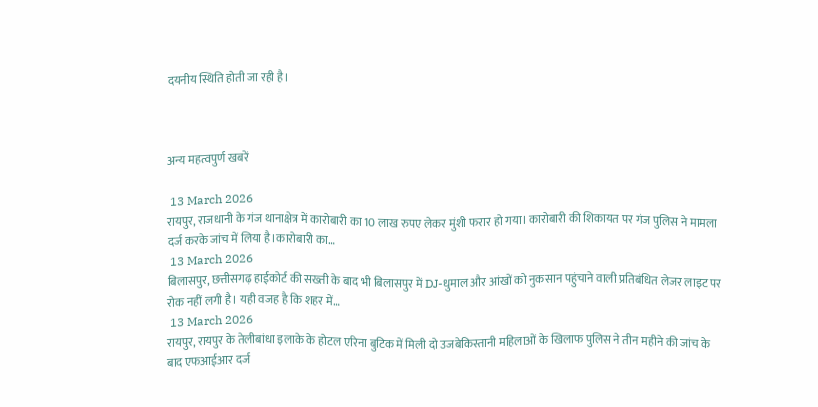दयनीय स्थिति होती जा रही है।



अन्य महत्वपुर्ण खबरें

 13 March 2026
रायपुर, राजधानी के गंज थानाक्षेत्र में कारोबारी का 10 लाख रुपए लेकर मुंशी फरार हो गया। कारोबारी की शिकायत पर गंज पुलिस ने मामला दर्ज करके जांच में लिया है।कारोबारी का…
 13 March 2026
बिलासपुर, छत्तीसगढ़ हाईकोर्ट की सख्ती के बाद भी बिलासपुर में DJ-धुमाल और आंखों को नुकसान पहुंचाने वाली प्रतिबंधित लेजर लाइट पर रोक नहीं लगी है। यही वजह है कि शहर में…
 13 March 2026
रायपुर, रायपुर के तेलीबांधा इलाके के होटल एरिना बुटिक में मिली दो उजबेकिस्तानी महिलाओं के खिलाफ पुलिस ने तीन महीने की जांच के बाद एफआईआर दर्ज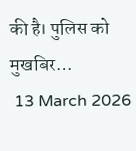की है। पुलिस को मुखबिर…
 13 March 2026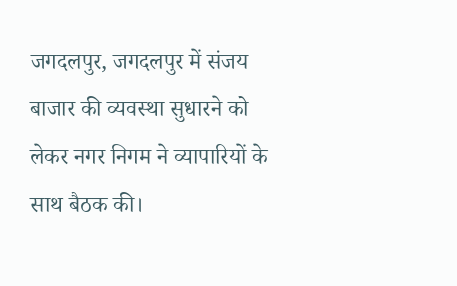जगदलपुर, जगदलपुर में संजय बाजार की व्यवस्था सुधारने को लेकर नगर निगम ने व्यापारियों के साथ बैठक की।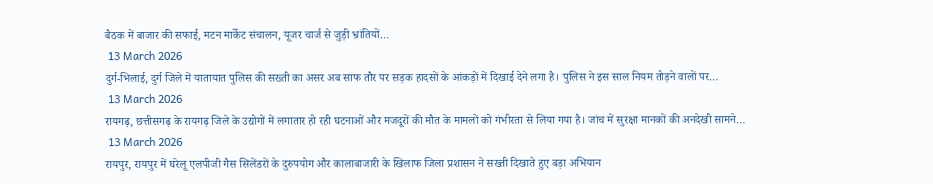बैठक में बाजार की सफाई, मटन मार्केट संचालन, यूजर चार्ज से जुड़ी भ्रांतियों…
 13 March 2026
दुर्ग-भिलाई, दुर्ग जिले में यातायात पुलिस की सख्ती का असर अब साफ तौर पर सड़क हादसों के आंकड़ों में दिखाई देने लगा है। पुलिस ने इस साल नियम तोड़ने वालों पर…
 13 March 2026
रायगढ़, छत्तीसगढ़ के रायगढ़ जिले के उद्योगों में लगातार हो रही घटनाओं और मजदूरों की मौत के मामलों को गंभीरता से लिया गया है। जांच में सुरक्षा मानकों की अनदेखी सामने…
 13 March 2026
रायपुर, रायपुर में घरेलू एलपीजी गैस सिलेंडरों के दुरुपयोग और कालाबाजारी के खिलाफ जिला प्रशासन ने सख्ती दिखाते हुए बड़ा अभियान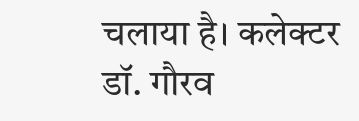चलाया है। कलेक्टर डॉ. गौरव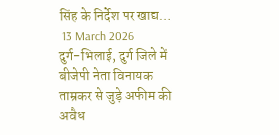सिंह के निर्देश पर खाद्य…
 13 March 2026
दुर्ग-भिलाई, दुर्ग जिले में बीजेपी नेता विनायक ताम्रकर से जुड़े अफीम की अवैध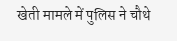खेती मामले में पुलिस ने चौथे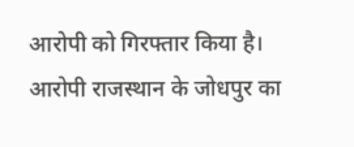आरोपी को गिरफ्तार किया है। आरोपी राजस्थान के जोधपुर का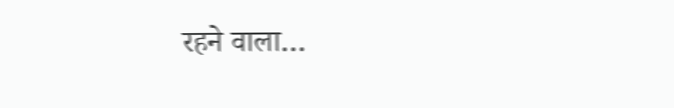रहने वाला…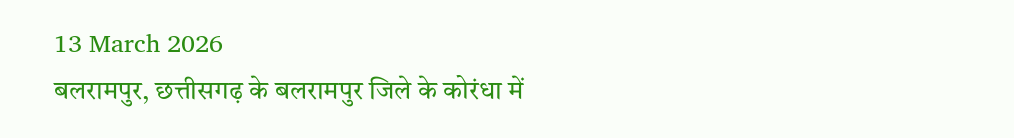13 March 2026
बलरामपुर, छत्तीसगढ़ के बलरामपुर जिले के कोरंधा में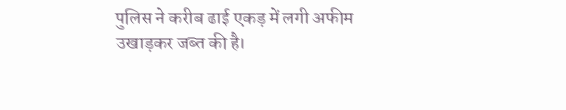पुलिस ने करीब ढाई एकड़ में लगी अफीम उखाड़कर जब्त की है।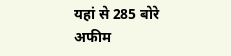यहां से 285 बोरे अफीम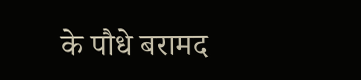के पौधे बरामद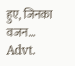हुए, जिनका वजन…
Advt.